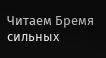Читаем Бремя сильных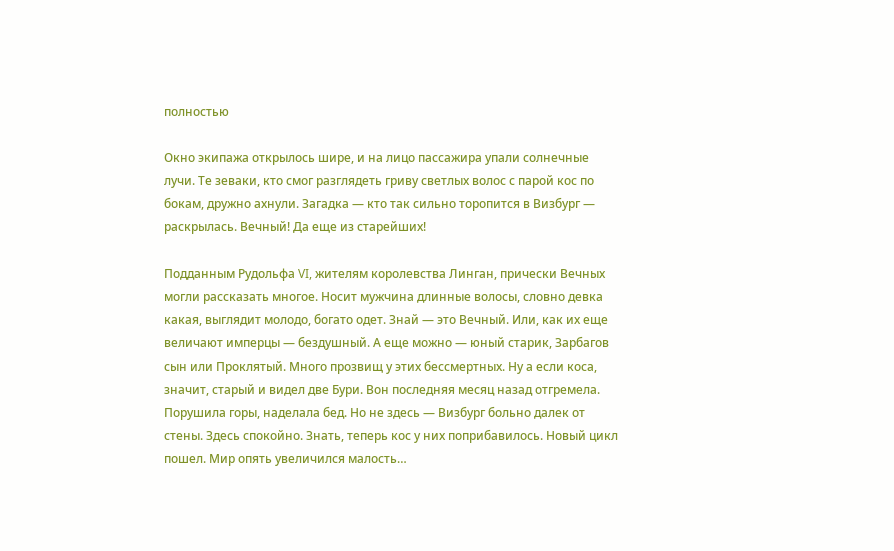полностью

Окно экипажа открылось шире, и на лицо пассажира упали солнечные лучи. Те зеваки, кто смог разглядеть гриву светлых волос с парой кос по бокам, дружно ахнули. Загадка — кто так сильно торопится в Визбург — раскрылась. Вечный! Да еще из старейших!

Подданным Рудольфа VI, жителям королевства Линган, прически Вечных могли рассказать многое. Носит мужчина длинные волосы, словно девка какая, выглядит молодо, богато одет. Знай — это Вечный. Или, как их еще величают имперцы — бездушный. А еще можно — юный старик, Зарбагов сын или Проклятый. Много прозвищ у этих бессмертных. Ну а если коса, значит, старый и видел две Бури. Вон последняя месяц назад отгремела. Порушила горы, наделала бед. Но не здесь — Визбург больно далек от стены. Здесь спокойно. Знать, теперь кос у них поприбавилось. Новый цикл пошел. Мир опять увеличился малость…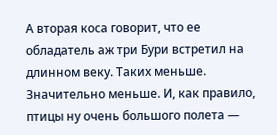А вторая коса говорит, что ее обладатель аж три Бури встретил на длинном веку. Таких меньше. Значительно меньше. И, как правило, птицы ну очень большого полета —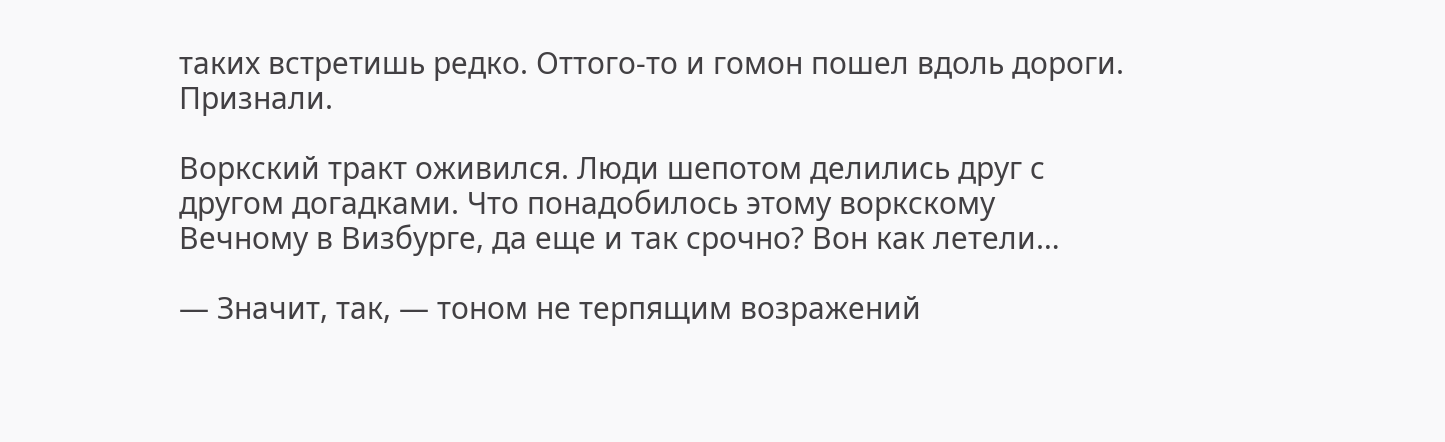таких встретишь редко. Оттого-то и гомон пошел вдоль дороги. Признали.

Воркский тракт оживился. Люди шепотом делились друг с другом догадками. Что понадобилось этому воркскому Вечному в Визбурге, да еще и так срочно? Вон как летели…

— Значит, так, — тоном не терпящим возражений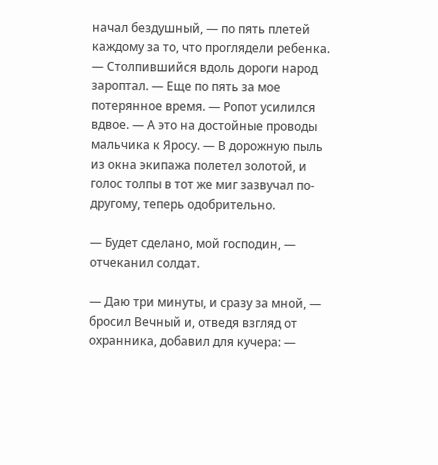начал бездушный, — по пять плетей каждому за то, что проглядели ребенка. — Столпившийся вдоль дороги народ зароптал. — Еще по пять за мое потерянное время. — Ропот усилился вдвое. — А это на достойные проводы мальчика к Яросу. — В дорожную пыль из окна экипажа полетел золотой, и голос толпы в тот же миг зазвучал по-другому, теперь одобрительно.

— Будет сделано, мой господин, — отчеканил солдат.

— Даю три минуты, и сразу за мной, — бросил Вечный и, отведя взгляд от охранника, добавил для кучера: —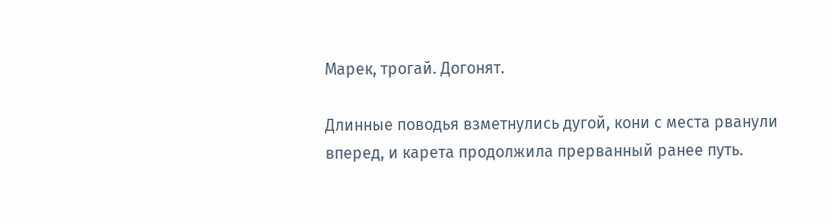Марек, трогай. Догонят.

Длинные поводья взметнулись дугой, кони с места рванули вперед, и карета продолжила прерванный ранее путь.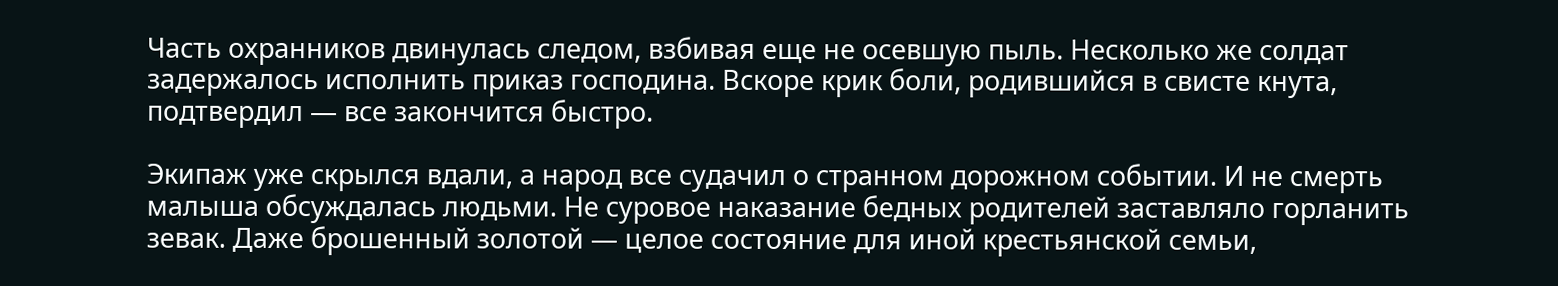Часть охранников двинулась следом, взбивая еще не осевшую пыль. Несколько же солдат задержалось исполнить приказ господина. Вскоре крик боли, родившийся в свисте кнута, подтвердил — все закончится быстро.

Экипаж уже скрылся вдали, а народ все судачил о странном дорожном событии. И не смерть малыша обсуждалась людьми. Не суровое наказание бедных родителей заставляло горланить зевак. Даже брошенный золотой — целое состояние для иной крестьянской семьи,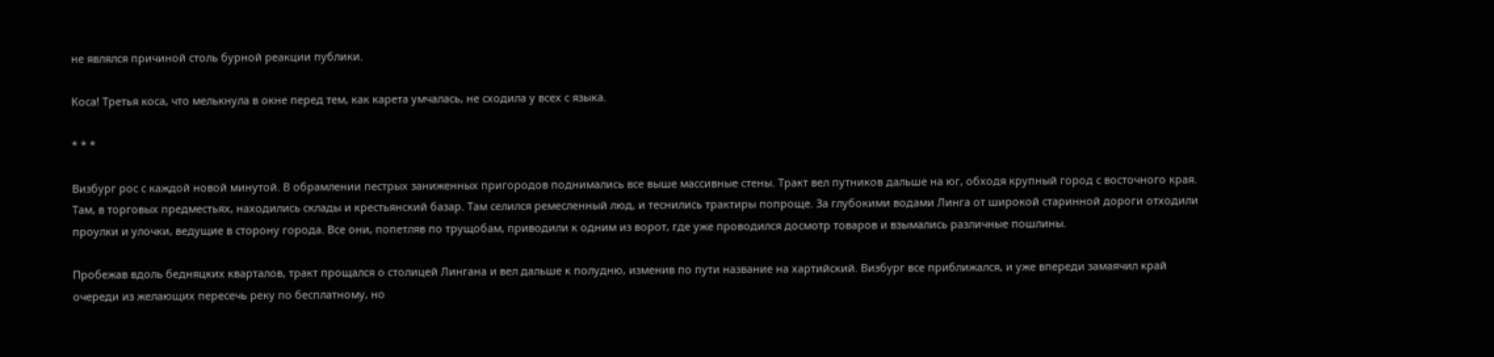не являлся причиной столь бурной реакции публики.

Коса! Третья коса, что мелькнула в окне перед тем, как карета умчалась, не сходила у всех с языка.

* * *

Визбург рос с каждой новой минутой. В обрамлении пестрых заниженных пригородов поднимались все выше массивные стены. Тракт вел путников дальше на юг, обходя крупный город с восточного края. Там, в торговых предместьях, находились склады и крестьянский базар. Там селился ремесленный люд, и теснились трактиры попроще. За глубокими водами Линга от широкой старинной дороги отходили проулки и улочки, ведущие в сторону города. Все они, попетляв по трущобам, приводили к одним из ворот, где уже проводился досмотр товаров и взымались различные пошлины.

Пробежав вдоль бедняцких кварталов, тракт прощался о столицей Лингана и вел дальше к полудню, изменив по пути название на хартийский. Визбург все приближался, и уже впереди замаячил край очереди из желающих пересечь реку по бесплатному, но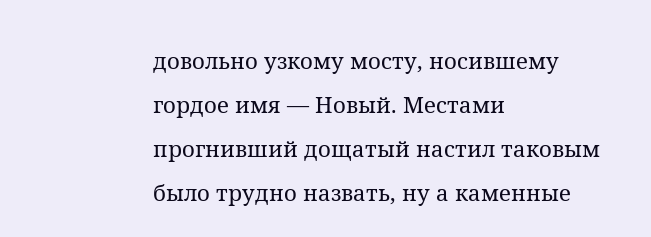довольно узкому мосту, носившему гордое имя — Новый. Местами прогнивший дощатый настил таковым было трудно назвать, ну а каменные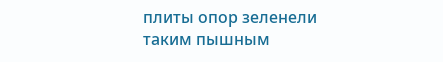плиты опор зеленели таким пышным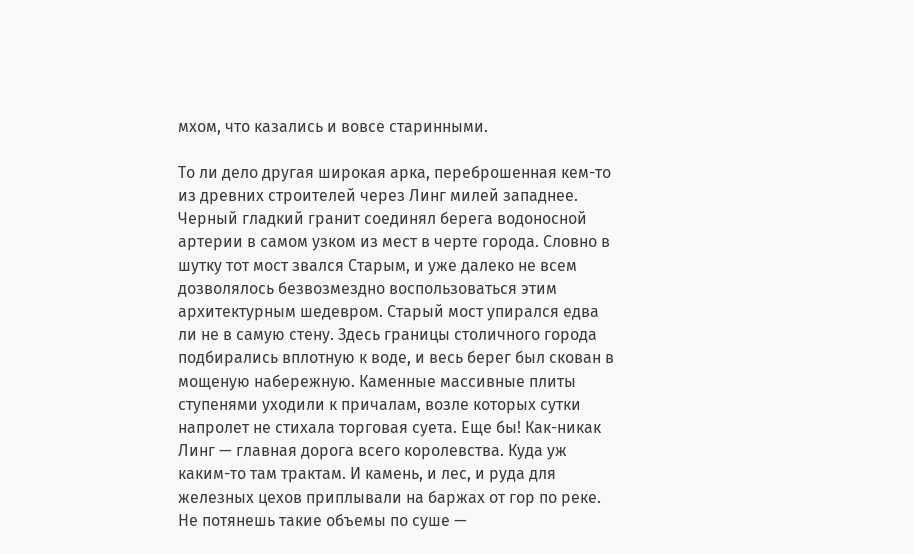мхом, что казались и вовсе старинными.

То ли дело другая широкая арка, переброшенная кем-то из древних строителей через Линг милей западнее. Черный гладкий гранит соединял берега водоносной артерии в самом узком из мест в черте города. Словно в шутку тот мост звался Старым, и уже далеко не всем дозволялось безвозмездно воспользоваться этим архитектурным шедевром. Старый мост упирался едва ли не в самую стену. Здесь границы столичного города подбирались вплотную к воде, и весь берег был скован в мощеную набережную. Каменные массивные плиты ступенями уходили к причалам, возле которых сутки напролет не стихала торговая суета. Еще бы! Как-никак Линг — главная дорога всего королевства. Куда уж каким-то там трактам. И камень, и лес, и руда для железных цехов приплывали на баржах от гор по реке. Не потянешь такие объемы по суше —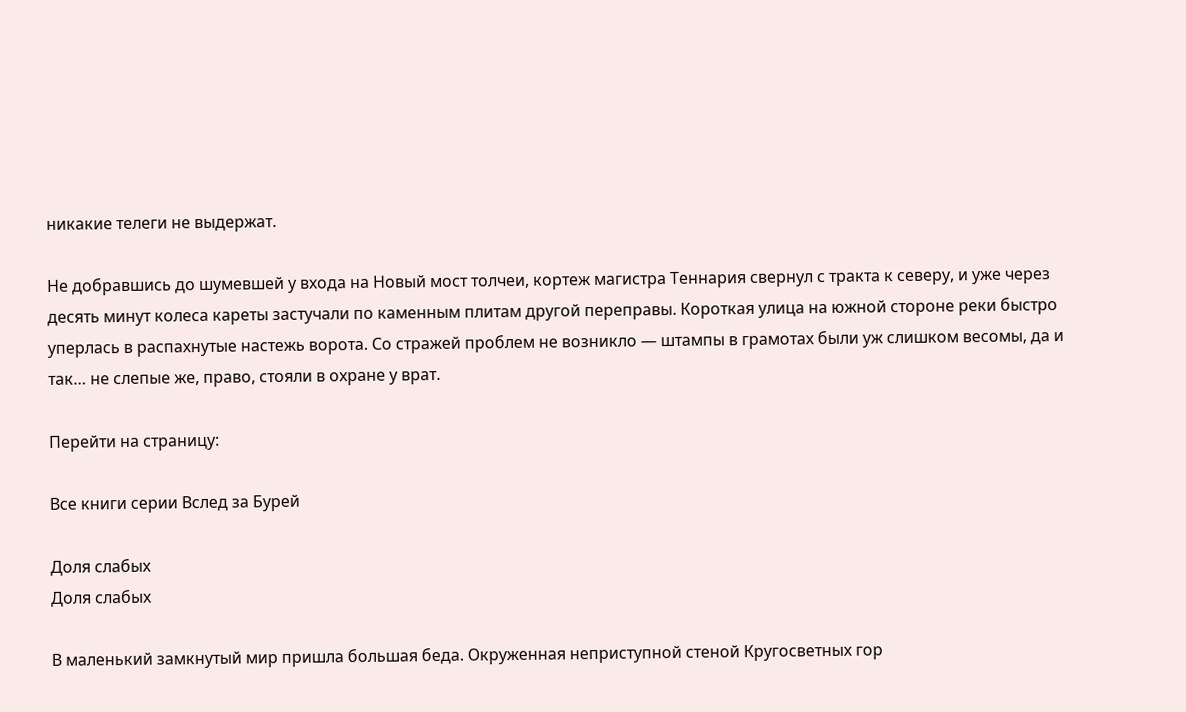никакие телеги не выдержат.

Не добравшись до шумевшей у входа на Новый мост толчеи, кортеж магистра Теннария свернул с тракта к северу, и уже через десять минут колеса кареты застучали по каменным плитам другой переправы. Короткая улица на южной стороне реки быстро уперлась в распахнутые настежь ворота. Со стражей проблем не возникло — штампы в грамотах были уж слишком весомы, да и так… не слепые же, право, стояли в охране у врат.

Перейти на страницу:

Все книги серии Вслед за Бурей

Доля слабых
Доля слабых

В маленький замкнутый мир пришла большая беда. Окруженная неприступной стеной Кругосветных гор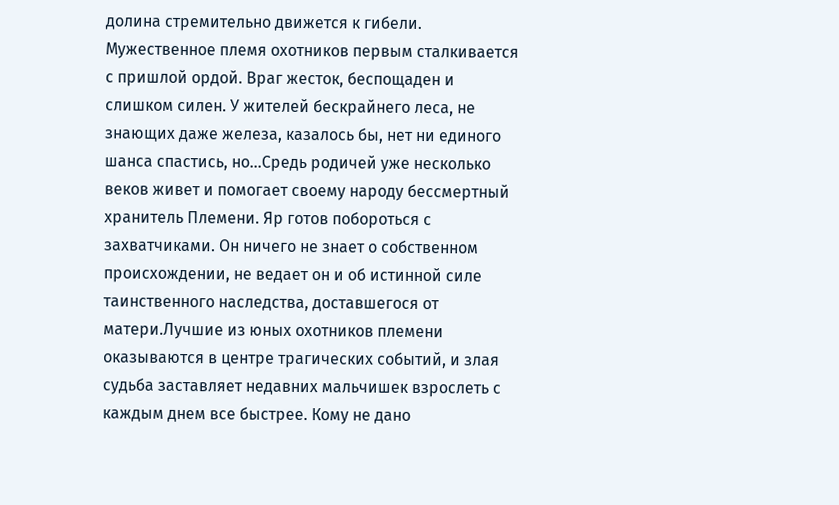долина стремительно движется к гибели. Мужественное племя охотников первым сталкивается с пришлой ордой. Враг жесток, беспощаден и слишком силен. У жителей бескрайнего леса, не знающих даже железа, казалось бы, нет ни единого шанса спастись, но…Средь родичей уже несколько веков живет и помогает своему народу бессмертный хранитель Племени. Яр готов побороться с захватчиками. Он ничего не знает о собственном происхождении, не ведает он и об истинной силе таинственного наследства, доставшегося от матери.Лучшие из юных охотников племени оказываются в центре трагических событий, и злая судьба заставляет недавних мальчишек взрослеть с каждым днем все быстрее. Кому не дано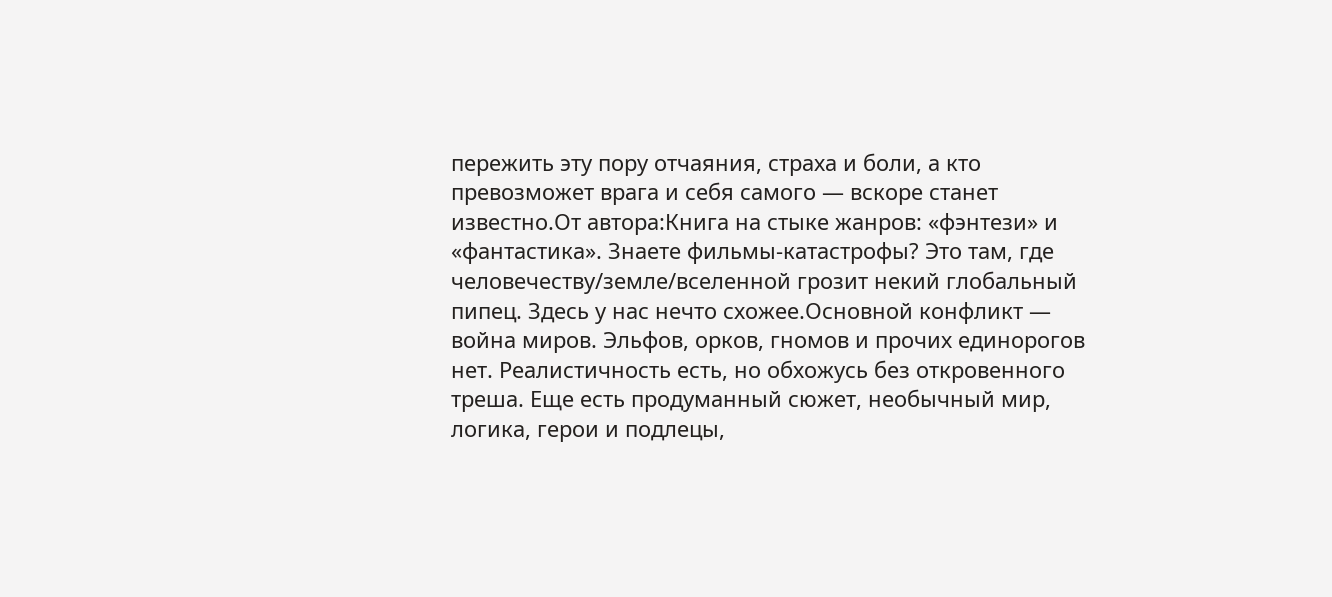пережить эту пору отчаяния, страха и боли, а кто превозможет врага и себя самого — вскоре станет известно.От автора:Книга на стыке жанров: «фэнтези» и «фантастика». Знаете фильмы-катастрофы? Это там, где человечеству/земле/вселенной грозит некий глобальный пипец. Здесь у нас нечто схожее.Основной конфликт — война миров. Эльфов, орков, гномов и прочих единорогов нет. Реалистичность есть, но обхожусь без откровенного треша. Еще есть продуманный сюжет, необычный мир, логика, герои и подлецы,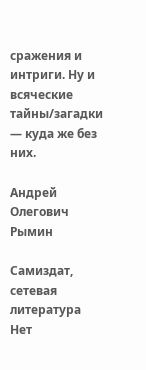сражения и интриги. Ну и всяческие тайны/загадки — куда же без них.

Андрей Олегович Рымин

Самиздат, сетевая литература
Нет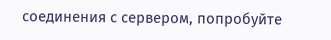соединения с сервером, попробуйте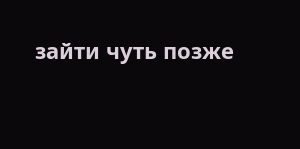зайти чуть позже